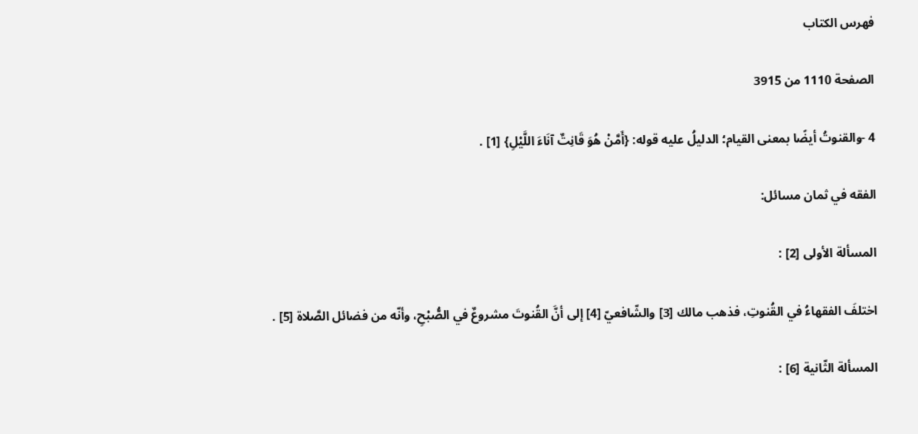فهرس الكتاب

الصفحة 1110 من 3915

4 -والقنوتُ أيضًا بمعنى القيام؛ الدليلُ عليه قوله: {أَمَّنْ هُوَ قَانِتٌ آنَاءَ اللَّيْلِ} [1] .

الفقه في ثمان مسائل:

المسألة الأولى [2] :

اختلفَ الفقهاءُ في القُنوتِ، فذهب مالك [3] والشّافعيّ [4] إلى أنَّ القُنوتَ مشروعٌ في الصُّبْحِ، وأنّه من فضائل الصَّلاة [5] .

المسألة الثّانية [6] :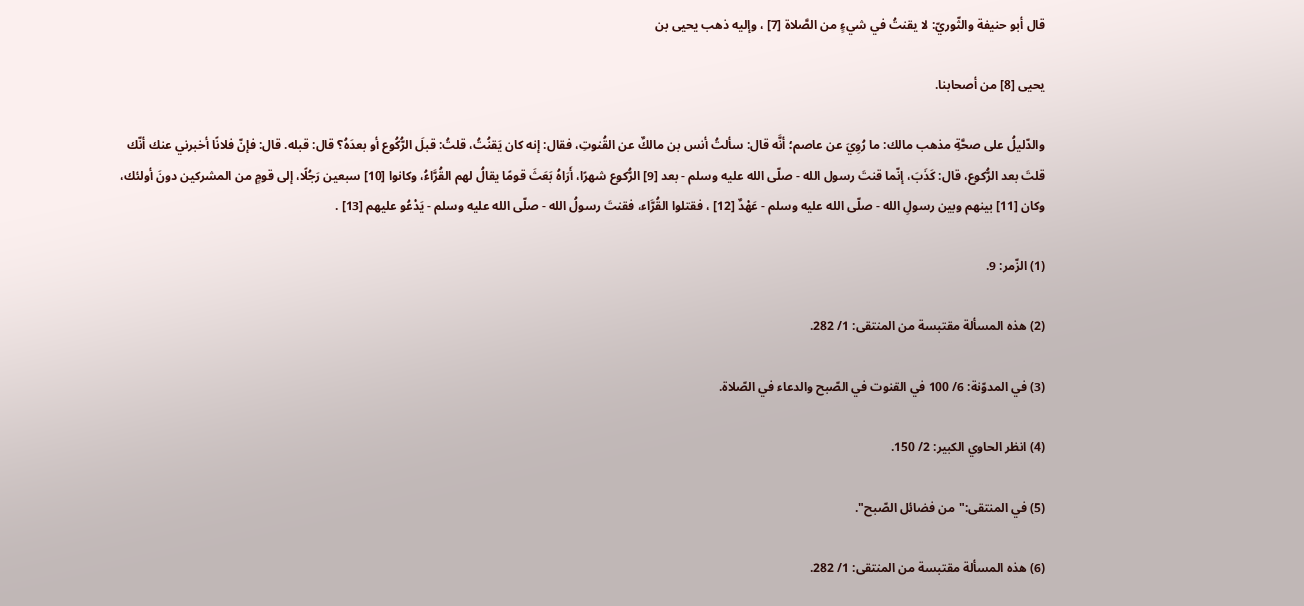قال أبو حنيفة والثّوريّ: لا يقنتُ في شيءٍ من الصَّلاة [7] ، وإليه ذهب يحيى بن

يحيى [8] من أصحابنا.

والدّليلُ على صحَّةِ مذهب مالك: ما رُوِيَ عن عاصم؛ أنَّه قال: سألتُ أنس بن مالكٌ عن القُنوتِ، فقال: إنه كان يَقنُتُ، قلتُ: قبلَ الرُّكُوع أو بعدَهُ؟ قال: قبله. قال: فإنّ فلانًا أخبرني عنك أنّك قلتَ بعد الرُّكوع، قال: كَذَبَ، إنّما قنتَ رسول الله - صلّى الله عليه وسلم - بعد [9] الرُّكوع شهرًا، أَرَاهُ بَعَثَ قومًا يقالُ لهم القُرَّاءُ، وكانوا [10] سبعين رَجُلًا، إلى قومٍ من المشركين دونَ أولئك، وكان [11] بينهم وبين رسولِ الله - صلّى الله عليه وسلم - عَهْدٌ [12] ، فقتلوا القُرَّاء، فقنتَ رسولُ الله - صلّى الله عليه وسلم - يَدْعُو عليهم [13] .

(1) الزّمر: 9.

(2) هذه المسألة مقتبسة من المنتقى: 1/ 282.

(3) في المدوّنة: 6/ 100 في القنوت في الصّبح والدعاء في الصّلاة.

(4) انظر الحاوي الكبير: 2/ 150.

(5) في المنتقى:"من فضائل الصّبح".

(6) هذه المسألة مقتبسة من المنتقى: 1/ 282.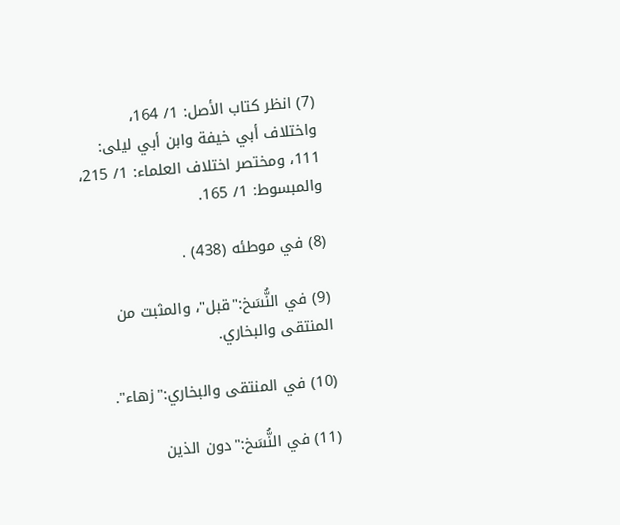(7) انظر كتاب الأصل: 1/ 164، واختلاف أبي خيفة وابن أبي ليلى: 111، ومختصر اختلاف العلماء: 1/ 215، والمبسوط: 1/ 165.

(8) في موطئه (438) .

(9) في النُّسَخ:"قبل"، والمثبت من المنتقى والبخاري.

(10) في المنتقى والبخاري:"زهاء".

(11) في النُّسَخ:"دون الذين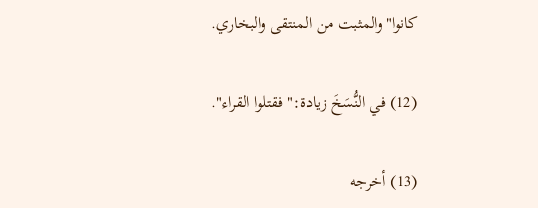كانوا"والمثبت من المنتقى والبخاري.

(12) في النُّسَخَ زيادة:"فقتلوا القراء".

(13) أخرجه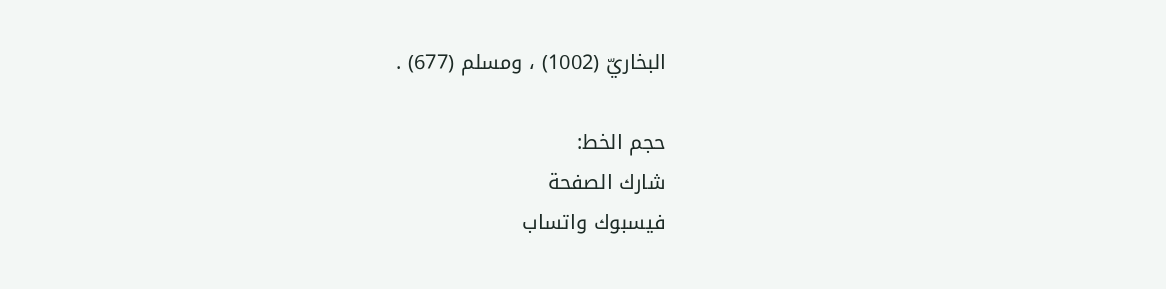البخاريّ (1002) ، ومسلم (677) .

حجم الخط:
شارك الصفحة
فيسبوك واتساب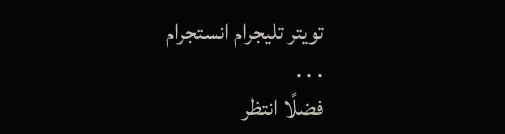تويتر تليجرام انستجرام
. . .
فضلًا انتظر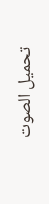تحميل الصوت